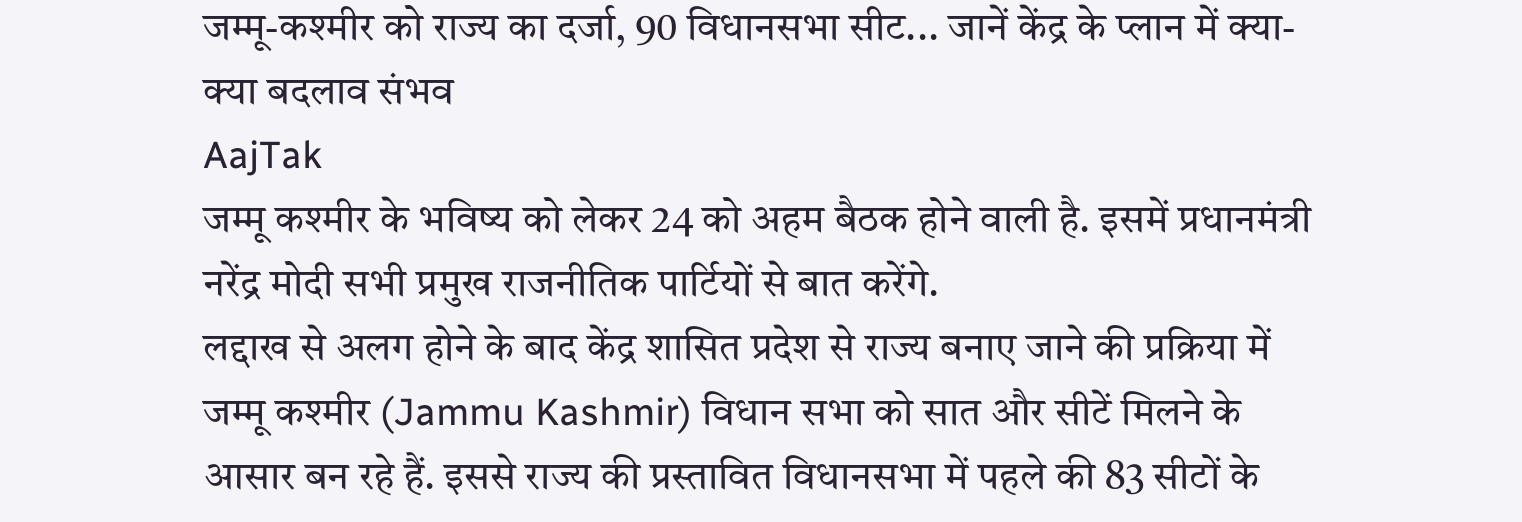जम्मू-कश्मीर को राज्य का दर्जा, 90 विधानसभा सीट... जानें केंद्र के प्लान में क्या-क्या बदलाव संभव
AajTak
जम्मू कश्मीर के भविष्य को लेकर 24 को अहम बैठक होने वाली है. इसमें प्रधानमंत्री नरेंद्र मोदी सभी प्रमुख राजनीतिक पार्टियों से बात करेंगे.
लद्दाख से अलग होने के बाद केंद्र शासित प्रदेश से राज्य बनाए जाने की प्रक्रिया में जम्मू कश्मीर (Jammu Kashmir) विधान सभा को सात और सीटें मिलने के आसार बन रहे हैं. इससे राज्य की प्रस्तावित विधानसभा में पहले की 83 सीटों के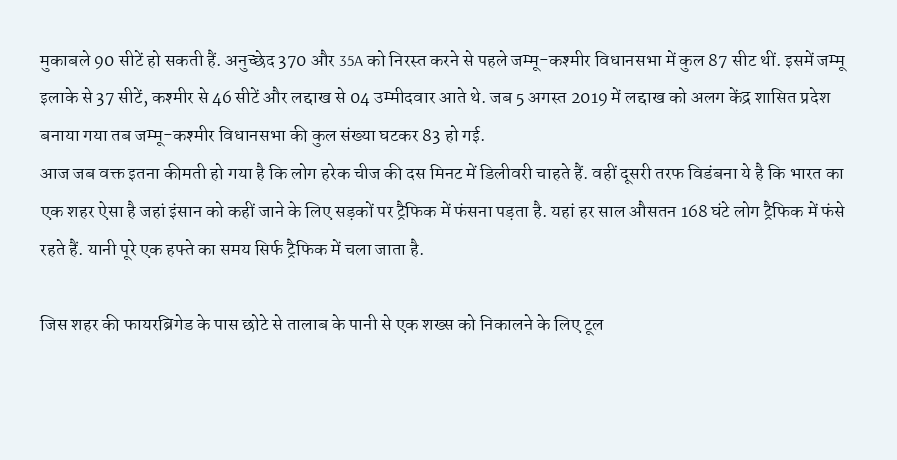मुकाबले 90 सीटें हो सकती हैं. अनुच्छेद 370 और 35A को निरस्त करने से पहले जम्मू-कश्मीर विधानसभा में कुल 87 सीट थीं. इसमें जम्मू इलाके से 37 सीटें, कश्मीर से 46 सीटें और लद्दाख से 04 उम्मीदवार आते थे. जब 5 अगस्त 2019 में लद्दाख को अलग केंद्र शासित प्रदेश बनाया गया तब जम्मू-कश्मीर विधानसभा की कुल संख्या घटकर 83 हो गई.
आज जब वक्त इतना कीमती हो गया है कि लोग हरेक चीज की दस मिनट में डिलीवरी चाहते हैं. वहीं दूसरी तरफ विडंबना ये है कि भारत का एक शहर ऐसा है जहां इंसान को कहीं जाने के लिए सड़कों पर ट्रैफिक में फंसना पड़ता है. यहां हर साल औसतन 168 घंटे लोग ट्रैफिक में फंसे रहते हैं. यानी पूरे एक हफ्ते का समय सिर्फ ट्रैफिक में चला जाता है.

जिस शहर की फायरब्रिगेड के पास छोटे से तालाब के पानी से एक शख्स को निकालने के लिए टूल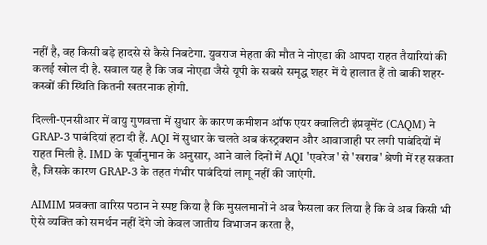नहीं है, वह किसी बड़े हादसे से कैसे निबटेगा. युवराज मेहता की मौत ने नोएडा की आपदा राहत तैयारियां की कलई खोल दी है. सवाल यह है कि जब नोएडा जैसे यूपी के सबसे समृद्ध शहर में ये हालात हैं तो बाकी शहर-कस्बों की स्थिति कितनी खतरनाक होगी.

दिल्ली-एनसीआर में वायु गुणवत्ता में सुधार के कारण कमीशन ऑफ एयर क्वालिटी इंप्रवूमेंट (CAQM) ने GRAP-3 पाबंदियां हटा दी हैं. AQI में सुधार के चलते अब कंस्ट्रक्शन और आवाजाही पर लगी पाबंदियों में राहत मिली है. IMD के पूर्वानुमान के अनुसार, आने वाले दिनों में AQI 'एवरेज' से 'खराब' श्रेणी में रह सकता है, जिसके कारण GRAP-3 के तहत गंभीर पाबंदियां लागू नहीं की जाएंगी.

AIMIM प्रवक्ता वारिस पठान ने स्पष्ट किया है कि मुसलमानों ने अब फैसला कर लिया है कि वे अब किसी भी ऐसे व्यक्ति को समर्थन नहीं देंगे जो केवल जातीय विभाजन करता है,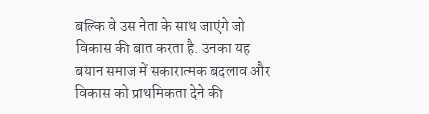बल्कि वे उस नेता के साथ जाएंगे जो विकास की बात करता है. उनका यह बयान समाज में सकारात्मक बदलाव और विकास को प्राथमिकता देने की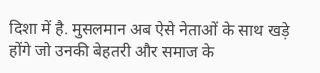दिशा में है. मुसलमान अब ऐसे नेताओं के साथ खड़े होंगे जो उनकी बेहतरी और समाज के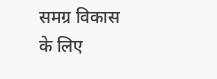समग्र विकास के लिए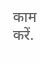काम करें.